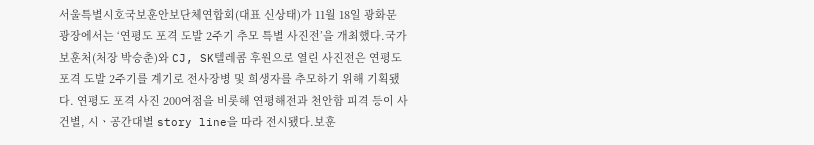서울특별시호국보훈안보단체연합회(대표 신상태)가 11월 18일 광화문 광장에서는 ‘연평도 포격 도발 2주기 추모 특별 사진전’을 개최했다.국가보훈처(처장 박승춘)와 CJ, SK텔레콤 후원으로 열린 사진전은 연평도 포격 도발 2주기를 계기로 전사장병 및 희생자를 추모하기 위해 기획됐다. 연평도 포격 사진 200여점을 비롯해 연평해전과 천안함 피격 등이 사건별, 시ㆍ공간대별 story line을 따라 전시됐다.보훈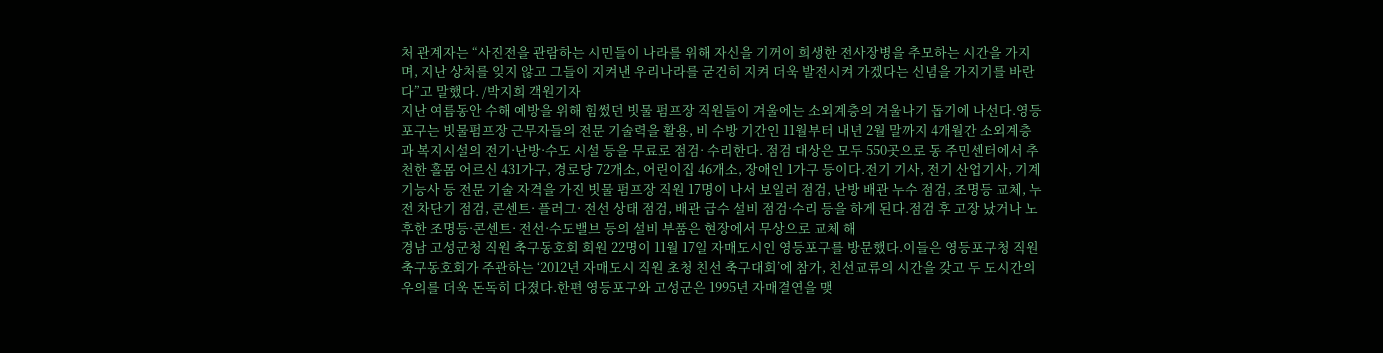처 관계자는 “사진전을 관람하는 시민들이 나라를 위해 자신을 기꺼이 희생한 전사장병을 추모하는 시간을 가지며, 지난 상처를 잊지 않고 그들이 지켜낸 우리나라를 굳건히 지켜 더욱 발전시켜 가겠다는 신념을 가지기를 바란다”고 말했다. /박지희 객원기자
지난 여름동안 수해 예방을 위해 힘썼던 빗물 펌프장 직원들이 겨울에는 소외계층의 겨울나기 돕기에 나선다.영등포구는 빗물펌프장 근무자들의 전문 기술력을 활용, 비 수방 기간인 11월부터 내년 2월 말까지 4개월간 소외계층과 복지시설의 전기·난방·수도 시설 등을 무료로 점검· 수리한다. 점검 대상은 모두 550곳으로 동 주민센터에서 추천한 홀몸 어르신 431가구, 경로당 72개소, 어린이집 46개소, 장애인 1가구 등이다.전기 기사, 전기 산업기사, 기계 기능사 등 전문 기술 자격을 가진 빗물 펌프장 직원 17명이 나서 보일러 점검, 난방 배관 누수 점검, 조명등 교체, 누전 차단기 점검, 콘센트· 플러그· 전선 상태 점검, 배관 급수 설비 점검·수리 등을 하게 된다.점검 후 고장 났거나 노후한 조명등·콘센트· 전선·수도밸브 등의 설비 부품은 현장에서 무상으로 교체 해
경남 고성군청 직원 축구동호회 회원 22명이 11월 17일 자매도시인 영등포구를 방문했다.이들은 영등포구청 직원 축구동호회가 주관하는 ‘2012년 자매도시 직원 초청 친선 축구대회’에 참가, 친선교류의 시간을 갖고 두 도시간의 우의를 더욱 돈독히 다졌다.한편 영등포구와 고성군은 1995년 자매결연을 맺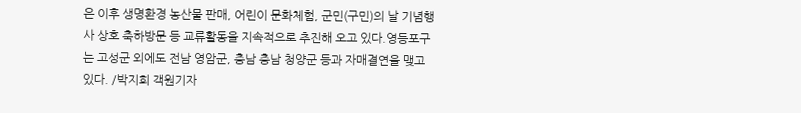은 이후 생명환경 농산물 판매, 어린이 문화체험, 군민(구민)의 날 기념행사 상호 축하방문 등 교류활동을 지속적으로 추진해 오고 있다.영등포구는 고성군 외에도 전남 영암군, 충남 충남 청양군 등과 자매결연을 맺고 있다. /박지희 객원기자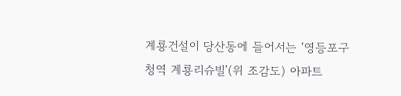계룡건설이 당산동에 들어서는 ‘영등포구청역 계룡리슈빌’(위 조감도) 아파트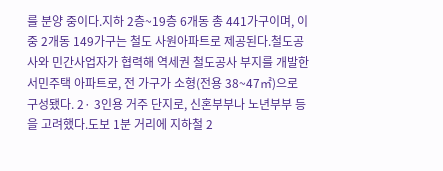를 분양 중이다.지하 2층~19층 6개동 총 441가구이며, 이중 2개동 149가구는 철도 사원아파트로 제공된다.철도공사와 민간사업자가 협력해 역세권 철도공사 부지를 개발한 서민주택 아파트로, 전 가구가 소형(전용 38~47㎡)으로 구성됐다. 2· 3인용 거주 단지로, 신혼부부나 노년부부 등을 고려했다.도보 1분 거리에 지하철 2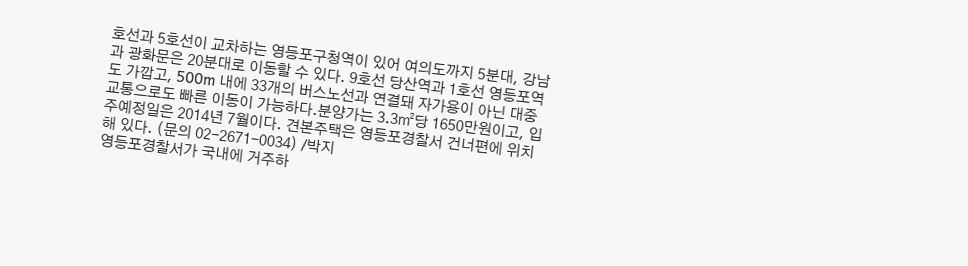호선과 5호선이 교차하는 영등포구청역이 있어 여의도까지 5분대, 강남과 광화문은 20분대로 이동할 수 있다. 9호선 당산역과 1호선 영등포역도 가깝고, 500m 내에 33개의 버스노선과 연결돼 자가용이 아닌 대중교통으로도 빠른 이동이 가능하다.분양가는 3.3㎡당 1650만원이고, 입주예정일은 2014년 7월이다. 견본주택은 영등포경찰서 건너편에 위치해 있다. (문의 02-2671-0034) /박지
영등포경찰서가 국내에 거주하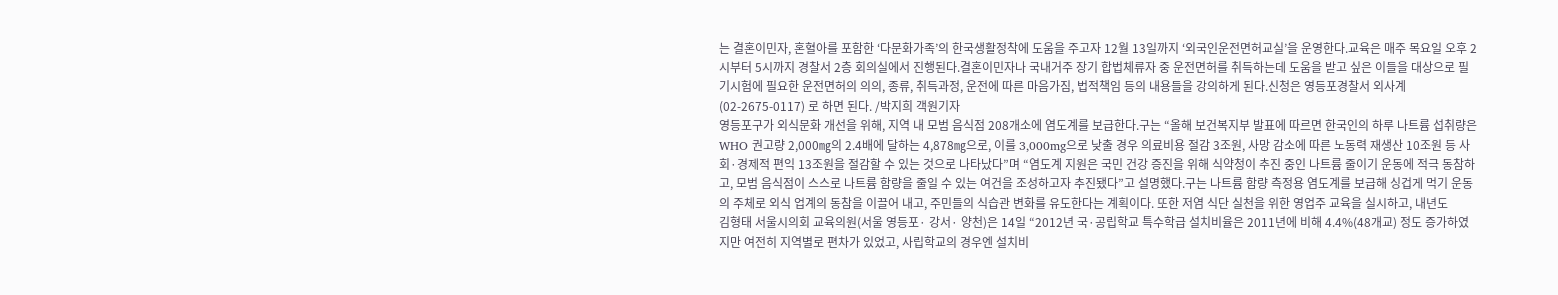는 결혼이민자, 혼혈아를 포함한 ‘다문화가족’의 한국생활정착에 도움을 주고자 12월 13일까지 ‘외국인운전면허교실’을 운영한다.교육은 매주 목요일 오후 2시부터 5시까지 경찰서 2층 회의실에서 진행된다.결혼이민자나 국내거주 장기 합법체류자 중 운전면허를 취득하는데 도움을 받고 싶은 이들을 대상으로 필기시험에 필요한 운전면허의 의의, 종류, 취득과정, 운전에 따른 마음가짐, 법적책임 등의 내용들을 강의하게 된다.신청은 영등포경찰서 외사계(02-2675-0117) 로 하면 된다. /박지희 객원기자
영등포구가 외식문화 개선을 위해, 지역 내 모범 음식점 208개소에 염도계를 보급한다.구는 “올해 보건복지부 발표에 따르면 한국인의 하루 나트륨 섭취량은 WHO 권고량 2,000㎎의 2.4배에 달하는 4,878㎎으로, 이를 3,000mg으로 낮출 경우 의료비용 절감 3조원, 사망 감소에 따른 노동력 재생산 10조원 등 사회·경제적 편익 13조원을 절감할 수 있는 것으로 나타났다”며 “염도계 지원은 국민 건강 증진을 위해 식약청이 추진 중인 나트륨 줄이기 운동에 적극 동참하고, 모범 음식점이 스스로 나트륨 함량을 줄일 수 있는 여건을 조성하고자 추진됐다”고 설명했다.구는 나트륨 함량 측정용 염도계를 보급해 싱겁게 먹기 운동의 주체로 외식 업계의 동참을 이끌어 내고, 주민들의 식습관 변화를 유도한다는 계획이다. 또한 저염 식단 실천을 위한 영업주 교육을 실시하고, 내년도
김형태 서울시의회 교육의원(서울 영등포· 강서· 양천)은 14일 “2012년 국·공립학교 특수학급 설치비율은 2011년에 비해 4.4%(48개교) 정도 증가하였지만 여전히 지역별로 편차가 있었고, 사립학교의 경우엔 설치비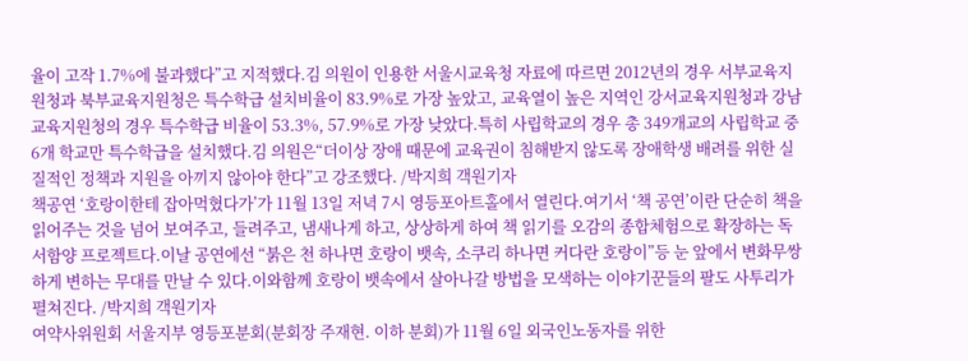율이 고작 1.7%에 불과했다”고 지적했다.김 의원이 인용한 서울시교육청 자료에 따르면 2012년의 경우 서부교육지원청과 북부교육지원청은 특수학급 설치비율이 83.9%로 가장 높았고, 교육열이 높은 지역인 강서교육지원청과 강남교육지원청의 경우 특수학급 비율이 53.3%, 57.9%로 가장 낮았다.특히 사립학교의 경우 총 349개교의 사립학교 중 6개 학교만 특수학급을 설치했다.김 의원은“더이상 장애 때문에 교육권이 침해받지 않도록 장애학생 배려를 위한 실질적인 정책과 지원을 아끼지 않아야 한다”고 강조했다. /박지희 객원기자
책공연 ‘호랑이한테 잡아먹혔다가’가 11월 13일 저녁 7시 영등포아트홀에서 열린다.여기서 ‘책 공연’이란 단순히 책을 읽어주는 것을 넘어 보여주고, 들려주고, 냄새나게 하고, 상상하게 하여 책 읽기를 오감의 종합체험으로 확장하는 독서함양 프로젝트다.이날 공연에선 “붉은 천 하나면 호랑이 뱃속, 소쿠리 하나면 커다란 호랑이”등 눈 앞에서 변화무쌍하게 변하는 무대를 만날 수 있다.이와함께 호랑이 뱃속에서 살아나갈 방법을 모색하는 이야기꾼들의 팔도 사투리가 펼쳐진다. /박지희 객원기자
여약사위원회 서울지부 영등포분회(분회장 주재현. 이하 분회)가 11월 6일 외국인노동자를 위한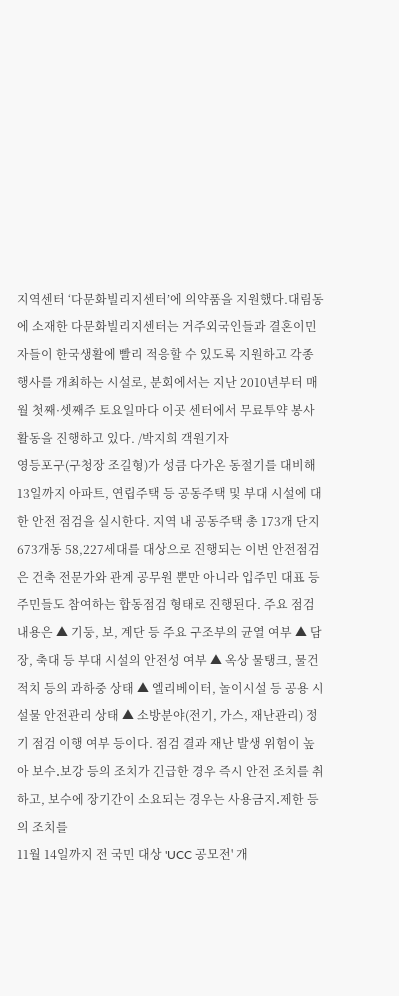지역센터 ‘다문화빌리지센터’에 의약품을 지원했다.대림동에 소재한 다문화빌리지센터는 거주외국인들과 결혼이민자들이 한국생활에 빨리 적응할 수 있도록 지원하고 각종 행사를 개최하는 시설로, 분회에서는 지난 2010년부터 매월 첫째·셋째주 토요일마다 이곳 센터에서 무료투약 봉사활동을 진행하고 있다. /박지희 객원기자
영등포구(구청장 조길형)가 성큼 다가온 동절기를 대비해 13일까지 아파트, 연립주택 등 공동주택 및 부대 시설에 대한 안전 점검을 실시한다. 지역 내 공동주택 총 173개 단지 673개동 58,227세대를 대상으로 진행되는 이번 안전점검은 건축 전문가와 관계 공무원 뿐만 아니라 입주민 대표 등 주민들도 참여하는 합동점검 형태로 진행된다. 주요 점검 내용은 ▲ 기둥, 보, 계단 등 주요 구조부의 균열 여부 ▲ 담장, 축대 등 부대 시설의 안전성 여부 ▲ 옥상 물탱크, 물건 적치 등의 과하중 상태 ▲ 엘리베이터, 놀이시설 등 공용 시설물 안전관리 상태 ▲ 소방분야(전기, 가스, 재난관리) 정기 점검 이행 여부 등이다. 점검 결과 재난 발생 위험이 높아 보수․보강 등의 조치가 긴급한 경우 즉시 안전 조치를 취하고, 보수에 장기간이 소요되는 경우는 사용금지․제한 등의 조치를
11월 14일까지 전 국민 대상 'UCC 공모전' 개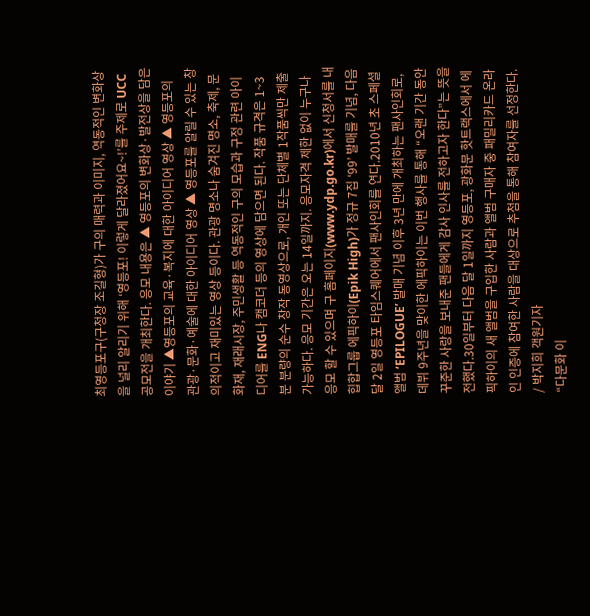최영등포구(구청장 조길형)가 구의 매력과 이미지, 역동적인 변화상을 널리 알리기 위해 ‘영등포! 이렇게 달라졌어요~!’를 주제로 UCC 공모전을 개최한다. 응모 내용은 ▲ 영등포의 변화상·발전상을 담은 이야기 ▲영등포의 교육·복지에 대한 아이디어 영상 ▲ 영등포의 관광·문화·예술에 대한 아이디어 영상 ▲ 영등포를 알릴 수 있는 창의적이고 재미있는 영상 등이다. 관광 명소나 숨겨진 명소, 축제, 문화재, 재래시장, 주민생활 등 역동적인 구의 모습과 구정 관련 아이디어를 ENG나 캠코더 등의 영상에 담으면 된다. 작품 규격은 1~3분 분량의 순수 창작 동영상으로, 개인 또는 단체별 1작품씩만 제출 가능하다. 응모 기간은 오는 14일까지. 응모자격 제한 없이 누구나 응모 할 수 있으며 구 홈페이지(www.ydp.go.kr)에서 신청서를 내
힙합그룹 에픽하이(Epik High)가 정규 7집 ‘99’ 발매를 기념, 다음 달 2일 영등포 타임스퀘어에서 팬사인회를 연다.2010년 초 스페셜 앨범 ‘EPILOGUE’ 발매 기념 이후 3년 만에 개최하는 팬사인회로, 데뷔 9주년을 맞이한 에픽하이는 이번 행사를 통해 “오랜 기간 동안 꾸준한 사랑을 보내준 팬들에게 감사 인사를 전하고자 한다”는 뜻을 전했다.30일부터 다음 달 1일까지 영등포, 광화문 핫트랙스에서 에픽하이의 새 앨범을 구입한 사람과 앨범 구매자 중 패밀리카드 온라인 인증에 참여한 사람을 대상으로 추첨을 통해 참여자를 선정한다. / 박지희 객원기자
“다문화 이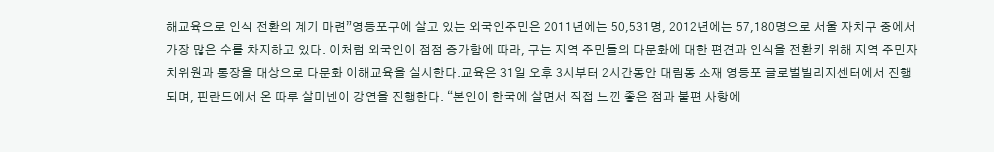해교육으로 인식 전환의 계기 마련”영등포구에 살고 있는 외국인주민은 2011년에는 50,531명, 2012년에는 57,180명으로 서울 자치구 중에서 가장 많은 수를 차지하고 있다. 이처럼 외국인이 점점 증가함에 따라, 구는 지역 주민들의 다문화에 대한 편견과 인식을 전환키 위해 지역 주민자치위원과 통장을 대상으로 다문화 이해교육을 실시한다.교육은 31일 오후 3시부터 2시간동안 대림동 소재 영등포 글로벌빌리지센터에서 진행되며, 핀란드에서 온 따루 살미넨이 강연을 진행한다. “본인이 한국에 살면서 직접 느낀 좋은 점과 불편 사항에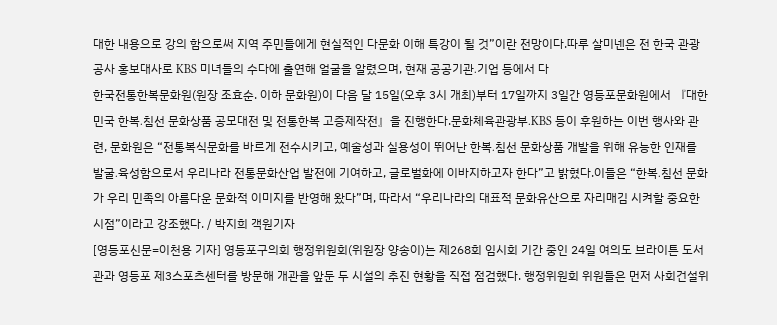대한 내용으로 강의 함으로써 지역 주민들에게 현실적인 다문화 이해 특강이 될 것”이란 전망이다.따루 살미넨은 전 한국 관광공사 홍보대사로 KBS 미녀들의 수다에 출연해 얼굴을 알렸으며, 현재 공공기관․기업 등에서 다
한국전통한복문화원(원장 조효순. 이하 문화원)이 다음 달 15일(오후 3시 개최)부터 17일까지 3일간 영등포문화원에서 『대한민국 한복․침선 문화상품 공모대전 및 전통한복 고증제작전』을 진행한다.문화체육관광부․KBS 등이 후원하는 이번 행사와 관련, 문화원은 “전통복식문화를 바르게 전수시키고, 예술성과 실용성이 뛰어난 한복․침선 문화상품 개발을 위해 유능한 인재를 발굴․육성함으로서 우리나라 전통문화산업 발전에 기여하고, 글로벌화에 이바지하고자 한다”고 밝혔다.이들은 “한복․침선 문화가 우리 민족의 아름다운 문화적 이미지를 반영해 왔다”며, 따라서 “우리나라의 대표적 문화유산으로 자리매김 시켜할 중요한 시점”이라고 강조했다. / 박지희 객원기자
[영등포신문=이천용 기자] 영등포구의회 행정위원회(위원장 양송이)는 제268회 임시회 기간 중인 24일 여의도 브라이튼 도서관과 영등포 제3스포츠센터를 방문해 개관을 앞둔 두 시설의 추진 현황을 직접 점검했다. 행정위원회 위원들은 먼저 사회건설위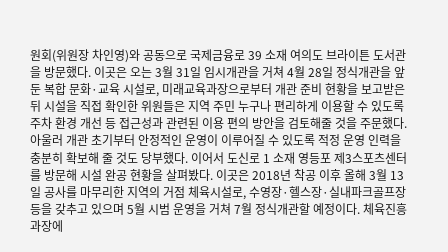원회(위원장 차인영)와 공동으로 국제금융로 39 소재 여의도 브라이튼 도서관을 방문했다. 이곳은 오는 3월 31일 임시개관을 거쳐 4월 28일 정식개관을 앞둔 복합 문화·교육 시설로, 미래교육과장으로부터 개관 준비 현황을 보고받은 뒤 시설을 직접 확인한 위원들은 지역 주민 누구나 편리하게 이용할 수 있도록 주차 환경 개선 등 접근성과 관련된 이용 편의 방안을 검토해줄 것을 주문했다. 아울러 개관 초기부터 안정적인 운영이 이루어질 수 있도록 적정 운영 인력을 충분히 확보해 줄 것도 당부했다. 이어서 도신로 1 소재 영등포 제3스포츠센터를 방문해 시설 완공 현황을 살펴봤다. 이곳은 2018년 착공 이후 올해 3월 13일 공사를 마무리한 지역의 거점 체육시설로, 수영장·헬스장·실내파크골프장 등을 갖추고 있으며 5월 시범 운영을 거쳐 7월 정식개관할 예정이다. 체육진흥과장에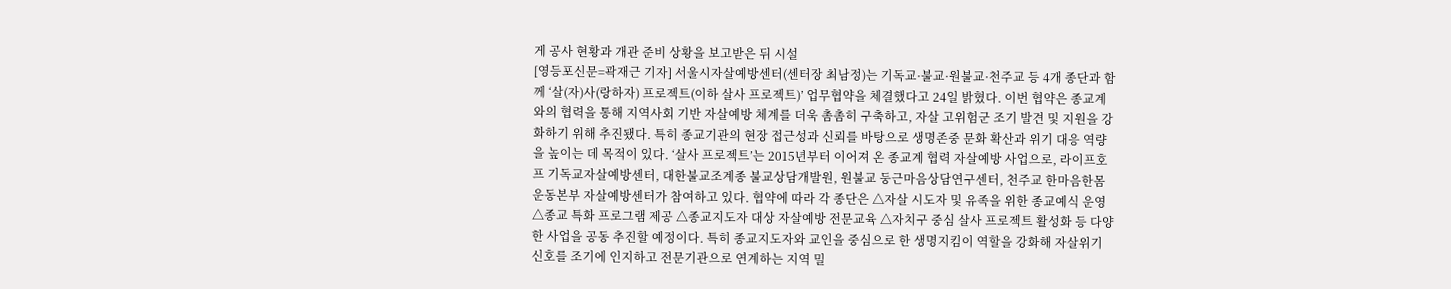게 공사 현황과 개관 준비 상황을 보고받은 뒤 시설
[영등포신문=곽재근 기자] 서울시자살예방센터(센터장 최남정)는 기독교·불교·원불교·천주교 등 4개 종단과 함께 ‘살(자)사(랑하자) 프로젝트(이하 살사 프로젝트)’ 업무협약을 체결했다고 24일 밝혔다. 이번 협약은 종교계와의 협력을 통해 지역사회 기반 자살예방 체계를 더욱 촘촘히 구축하고, 자살 고위험군 조기 발견 및 지원을 강화하기 위해 추진됐다. 특히 종교기관의 현장 접근성과 신뢰를 바탕으로 생명존중 문화 확산과 위기 대응 역량을 높이는 데 목적이 있다. ‘살사 프로젝트’는 2015년부터 이어져 온 종교계 협력 자살예방 사업으로, 라이프호프 기독교자살예방센터, 대한불교조계종 불교상담개발원, 원불교 둥근마음상담연구센터, 천주교 한마음한몸운동본부 자살예방센터가 참여하고 있다. 협약에 따라 각 종단은 △자살 시도자 및 유족을 위한 종교예식 운영 △종교 특화 프로그램 제공 △종교지도자 대상 자살예방 전문교육 △자치구 중심 살사 프로젝트 활성화 등 다양한 사업을 공동 추진할 예정이다. 특히 종교지도자와 교인을 중심으로 한 생명지킴이 역할을 강화해 자살위기 신호를 조기에 인지하고 전문기관으로 연계하는 지역 밀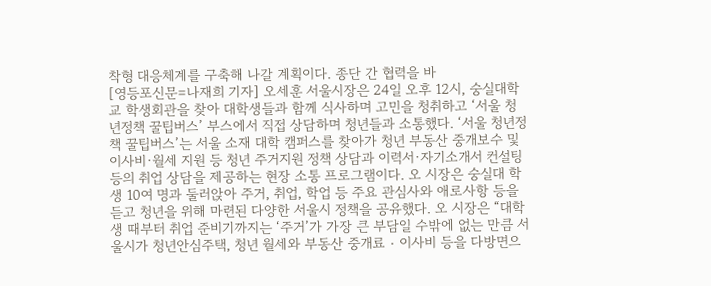착형 대응체계를 구축해 나갈 계획이다. 종단 간 협력을 바
[영등포신문=나재희 기자] 오세훈 서울시장은 24일 오후 12시, 숭실대학교 학생회관을 찾아 대학생들과 함께 식사하며 고민을 청취하고 ‘서울 청년정책 꿀팁버스’ 부스에서 직접 상담하며 청년들과 소통했다. ‘서울 청년정책 꿀팁버스’는 서울 소재 대학 캠퍼스를 찾아가 청년 부동산 중개보수 및 이사비·월세 지원 등 청년 주거지원 정책 상담과 이력서·자기소개서 컨설팅 등의 취업 상담을 제공하는 현장 소통 프로그램이다. 오 시장은 숭실대 학생 10여 명과 둘러앉아 주거, 취업, 학업 등 주요 관심사와 애로사항 등을 듣고 청년을 위해 마련된 다양한 서울시 정책을 공유했다. 오 시장은 “대학생 때부터 취업 준비기까지는 ‘주거’가 가장 큰 부담일 수밖에 없는 만큼 서울시가 청년안심주택, 청년 월세와 부동산 중개료‧이사비 등을 다방면으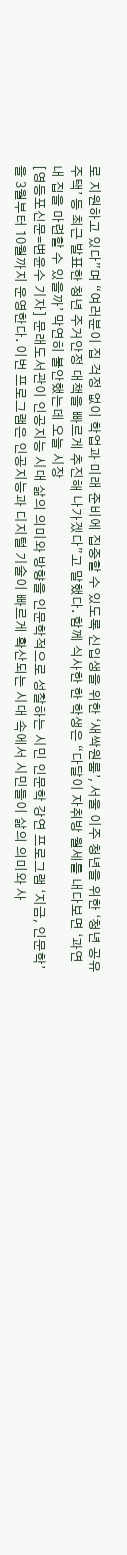로 지원하고 있다”며 “여러분이 집 걱정 없이 학업과 미래 준비에 집중할 수 있도록 신입생을 위한 ‘새싹원룸’, 서울 이주 청년을 위한 ‘청년 공유주택’ 등 최근 발표한 청년 주거안정 대책을 빠르게 추진해 나가겠다”고 말했다. 함께 식사한 한 학생은 “다달이 자취방 월세를 내다보면 ‘과연 내 집을 마련할 수 있을까’ 막연히 불안했는데 오늘 시장
[영등포신문=변윤수 기자] 문래도서관이 인공지능 시대 삶의 의미와 방향을 인문학적으로 성찰하는 시민 인문학 강연 프로그램 ‘지금, 인문학’을 3월부터 10월까지 운영한다. 이번 프로그램은 인공지능과 디지털 기술이 빠르게 확산되는 시대 속에서 시민들이 삶의 의미와 사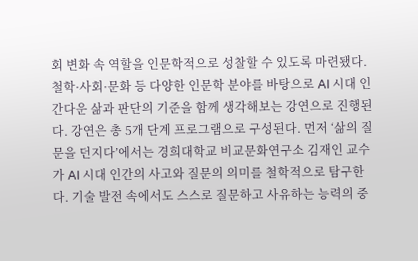회 변화 속 역할을 인문학적으로 성찰할 수 있도록 마련됐다. 철학·사회·문화 등 다양한 인문학 분야를 바탕으로 AI 시대 인간다운 삶과 판단의 기준을 함께 생각해보는 강연으로 진행된다. 강연은 총 5개 단계 프로그램으로 구성된다. 먼저 ‘삶의 질문을 던지다’에서는 경희대학교 비교문화연구소 김재인 교수가 AI 시대 인간의 사고와 질문의 의미를 철학적으로 탐구한다. 기술 발전 속에서도 스스로 질문하고 사유하는 능력의 중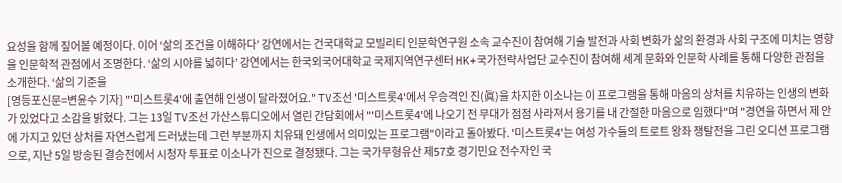요성을 함께 짚어볼 예정이다. 이어 ‘삶의 조건을 이해하다’ 강연에서는 건국대학교 모빌리티 인문학연구원 소속 교수진이 참여해 기술 발전과 사회 변화가 삶의 환경과 사회 구조에 미치는 영향을 인문학적 관점에서 조명한다. ‘삶의 시야를 넓히다’ 강연에서는 한국외국어대학교 국제지역연구센터 HK+국가전략사업단 교수진이 참여해 세계 문화와 인문학 사례를 통해 다양한 관점을 소개한다. ‘삶의 기준을
[영등포신문=변윤수 기자] "'미스트롯4'에 출연해 인생이 달라졌어요." TV조선 '미스트롯4'에서 우승격인 진(眞)을 차지한 이소나는 이 프로그램을 통해 마음의 상처를 치유하는 인생의 변화가 있었다고 소감을 밝혔다. 그는 13일 TV조선 가산스튜디오에서 열린 간담회에서 "'미스트롯4'에 나오기 전 무대가 점점 사라져서 용기를 내 간절한 마음으로 임했다"며 "경연을 하면서 제 안에 가지고 있던 상처를 자연스럽게 드러냈는데 그런 부분까지 치유돼 인생에서 의미있는 프로그램"이라고 돌아봤다. '미스트롯4'는 여성 가수들의 트로트 왕좌 쟁탈전을 그린 오디션 프로그램으로, 지난 5일 방송된 결승전에서 시청자 투표로 이소나가 진으로 결정됐다. 그는 국가무형유산 제57호 경기민요 전수자인 국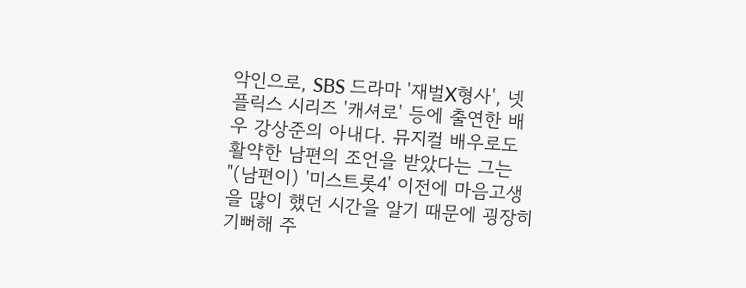악인으로, SBS 드라마 '재벌X형사', 넷플릭스 시리즈 '캐셔로' 등에 출연한 배우 강상준의 아내다. 뮤지컬 배우로도 활약한 남편의 조언을 받았다는 그는 "(남편이) '미스트롯4' 이전에 마음고생을 많이 했던 시간을 알기 때문에 굉장히 기뻐해 주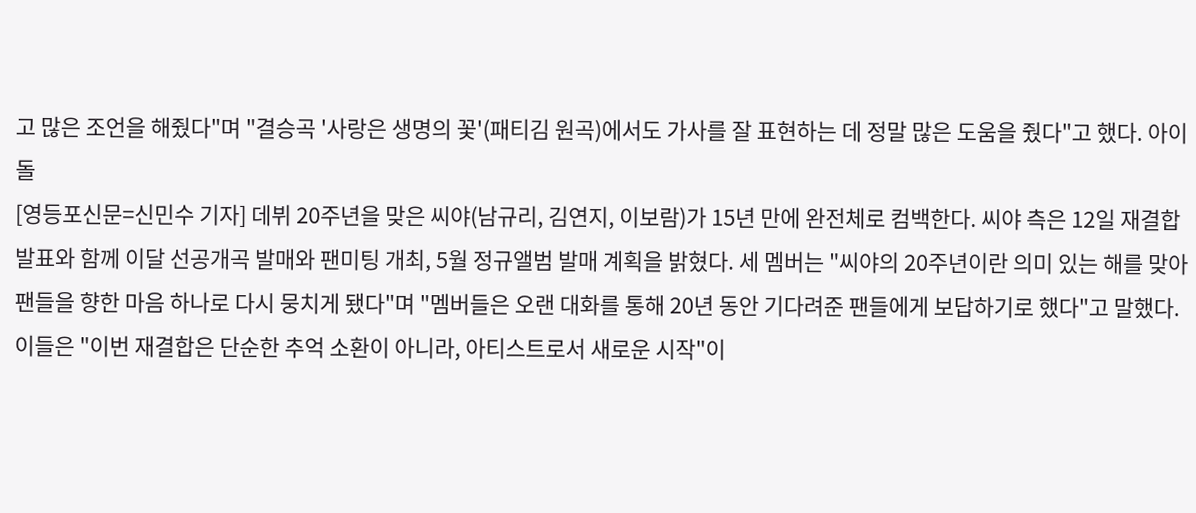고 많은 조언을 해줬다"며 "결승곡 '사랑은 생명의 꽃'(패티김 원곡)에서도 가사를 잘 표현하는 데 정말 많은 도움을 줬다"고 했다. 아이돌
[영등포신문=신민수 기자] 데뷔 20주년을 맞은 씨야(남규리, 김연지, 이보람)가 15년 만에 완전체로 컴백한다. 씨야 측은 12일 재결합 발표와 함께 이달 선공개곡 발매와 팬미팅 개최, 5월 정규앨범 발매 계획을 밝혔다. 세 멤버는 "씨야의 20주년이란 의미 있는 해를 맞아 팬들을 향한 마음 하나로 다시 뭉치게 됐다"며 "멤버들은 오랜 대화를 통해 20년 동안 기다려준 팬들에게 보답하기로 했다"고 말했다. 이들은 "이번 재결합은 단순한 추억 소환이 아니라, 아티스트로서 새로운 시작"이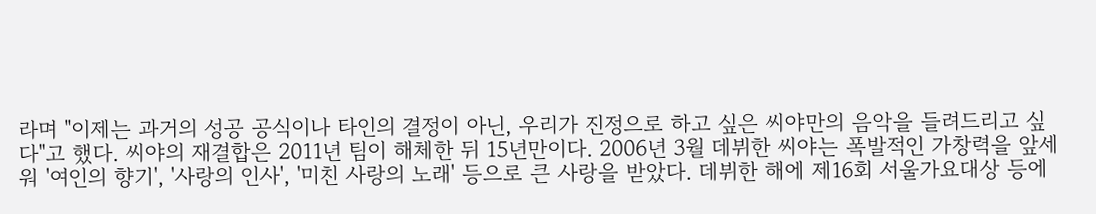라며 "이제는 과거의 성공 공식이나 타인의 결정이 아닌, 우리가 진정으로 하고 싶은 씨야만의 음악을 들려드리고 싶다"고 했다. 씨야의 재결합은 2011년 팀이 해체한 뒤 15년만이다. 2006년 3월 데뷔한 씨야는 폭발적인 가창력을 앞세워 '여인의 향기', '사랑의 인사', '미친 사랑의 노래' 등으로 큰 사랑을 받았다. 데뷔한 해에 제16회 서울가요대상 등에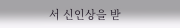서 신인상을 받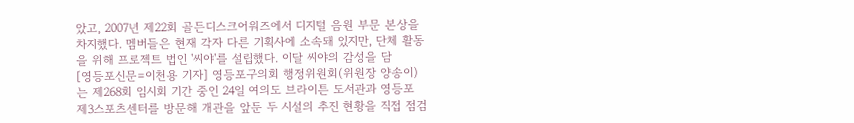았고, 2007년 제22회 골든디스크어워즈에서 디지털 음원 부문 본상을 차지했다. 멤버들은 현재 각자 다른 기획사에 소속돼 있지만, 단체 활동을 위해 프로젝트 법인 '씨야'를 설립했다. 이달 씨야의 감성을 담
[영등포신문=이천용 기자] 영등포구의회 행정위원회(위원장 양송이)는 제268회 임시회 기간 중인 24일 여의도 브라이튼 도서관과 영등포 제3스포츠센터를 방문해 개관을 앞둔 두 시설의 추진 현황을 직접 점검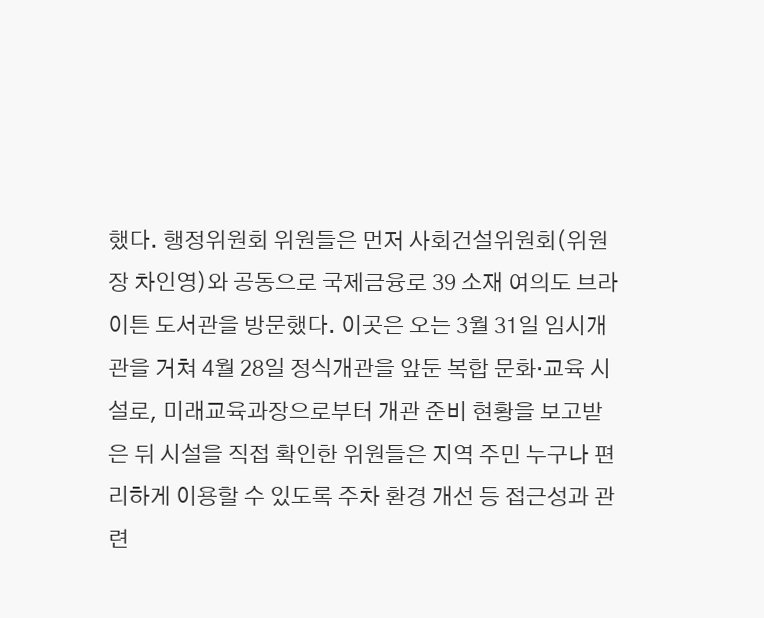했다. 행정위원회 위원들은 먼저 사회건설위원회(위원장 차인영)와 공동으로 국제금융로 39 소재 여의도 브라이튼 도서관을 방문했다. 이곳은 오는 3월 31일 임시개관을 거쳐 4월 28일 정식개관을 앞둔 복합 문화·교육 시설로, 미래교육과장으로부터 개관 준비 현황을 보고받은 뒤 시설을 직접 확인한 위원들은 지역 주민 누구나 편리하게 이용할 수 있도록 주차 환경 개선 등 접근성과 관련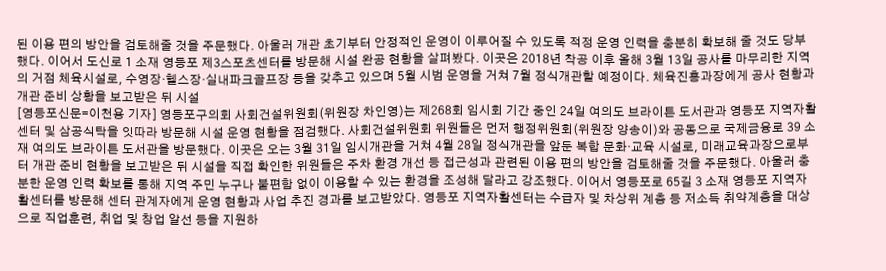된 이용 편의 방안을 검토해줄 것을 주문했다. 아울러 개관 초기부터 안정적인 운영이 이루어질 수 있도록 적정 운영 인력을 충분히 확보해 줄 것도 당부했다. 이어서 도신로 1 소재 영등포 제3스포츠센터를 방문해 시설 완공 현황을 살펴봤다. 이곳은 2018년 착공 이후 올해 3월 13일 공사를 마무리한 지역의 거점 체육시설로, 수영장·헬스장·실내파크골프장 등을 갖추고 있으며 5월 시범 운영을 거쳐 7월 정식개관할 예정이다. 체육진흥과장에게 공사 현황과 개관 준비 상황을 보고받은 뒤 시설
[영등포신문=이천용 기자] 영등포구의회 사회건설위원회(위원장 차인영)는 제268회 임시회 기간 중인 24일 여의도 브라이튼 도서관과 영등포 지역자활센터 및 삼공식탁을 잇따라 방문해 시설 운영 현황을 점검했다. 사회건설위원회 위원들은 먼저 행정위원회(위원장 양송이)와 공동으로 국제금융로 39 소재 여의도 브라이튼 도서관을 방문했다. 이곳은 오는 3월 31일 임시개관을 거쳐 4월 28일 정식개관을 앞둔 복합 문화·교육 시설로, 미래교육과장으로부터 개관 준비 현황을 보고받은 뒤 시설을 직접 확인한 위원들은 주차 환경 개선 등 접근성과 관련된 이용 편의 방안을 검토해줄 것을 주문했다. 아울러 충분한 운영 인력 확보를 통해 지역 주민 누구나 불편함 없이 이용할 수 있는 환경을 조성해 달라고 강조했다. 이어서 영등포로 65길 3 소재 영등포 지역자활센터를 방문해 센터 관계자에게 운영 현황과 사업 추진 경과를 보고받았다. 영등포 지역자활센터는 수급자 및 차상위 계층 등 저소득 취약계층을 대상으로 직업훈련, 취업 및 창업 알선 등을 지원하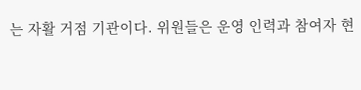는 자활 거점 기관이다. 위원들은 운영 인력과 참여자 현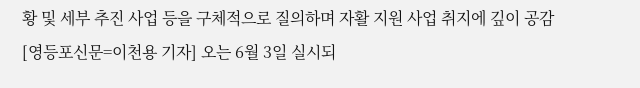황 및 세부 추진 사업 등을 구체적으로 질의하며 자활 지원 사업 취지에 깊이 공감
[영등포신문=이천용 기자] 오는 6월 3일 실시되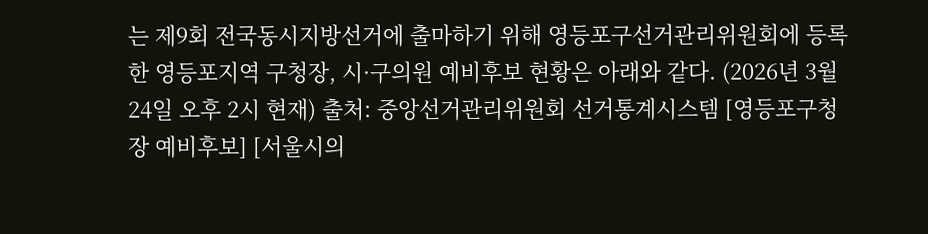는 제9회 전국동시지방선거에 출마하기 위해 영등포구선거관리위원회에 등록한 영등포지역 구청장, 시·구의원 예비후보 현황은 아래와 같다. (2026년 3월 24일 오후 2시 현재) 출처: 중앙선거관리위원회 선거통계시스템 [영등포구청장 예비후보] [서울시의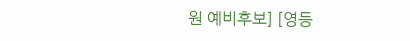원 예비후보] [영등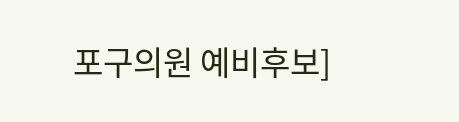포구의원 예비후보]